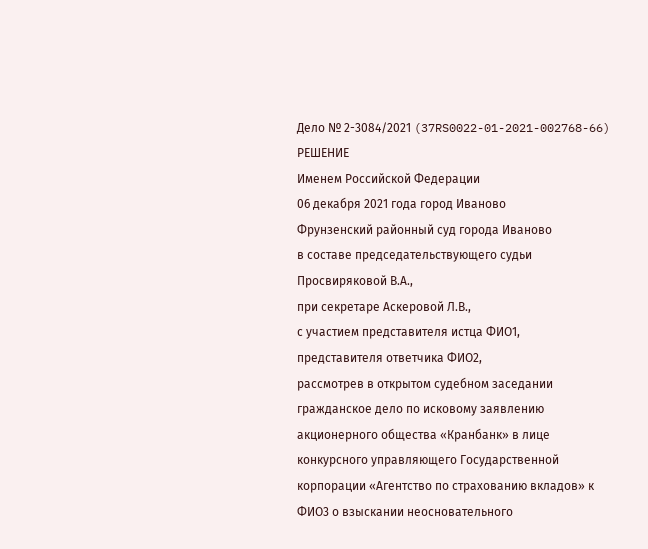Дело № 2-3084/2021 (37RS0022-01-2021-002768-66)
РЕШЕНИЕ
Именем Российской Федерации
06 декабря 2021 года город Иваново
Фрунзенский районный суд города Иваново
в составе председательствующего судьи Просвиряковой В.А.,
при секретаре Аскеровой Л.В.,
с участием представителя истца ФИО1,
представителя ответчика ФИО2,
рассмотрев в открытом судебном заседании гражданское дело по исковому заявлению акционерного общества «Кранбанк» в лице конкурсного управляющего Государственной корпорации «Агентство по страхованию вкладов» к ФИО3 о взыскании неосновательного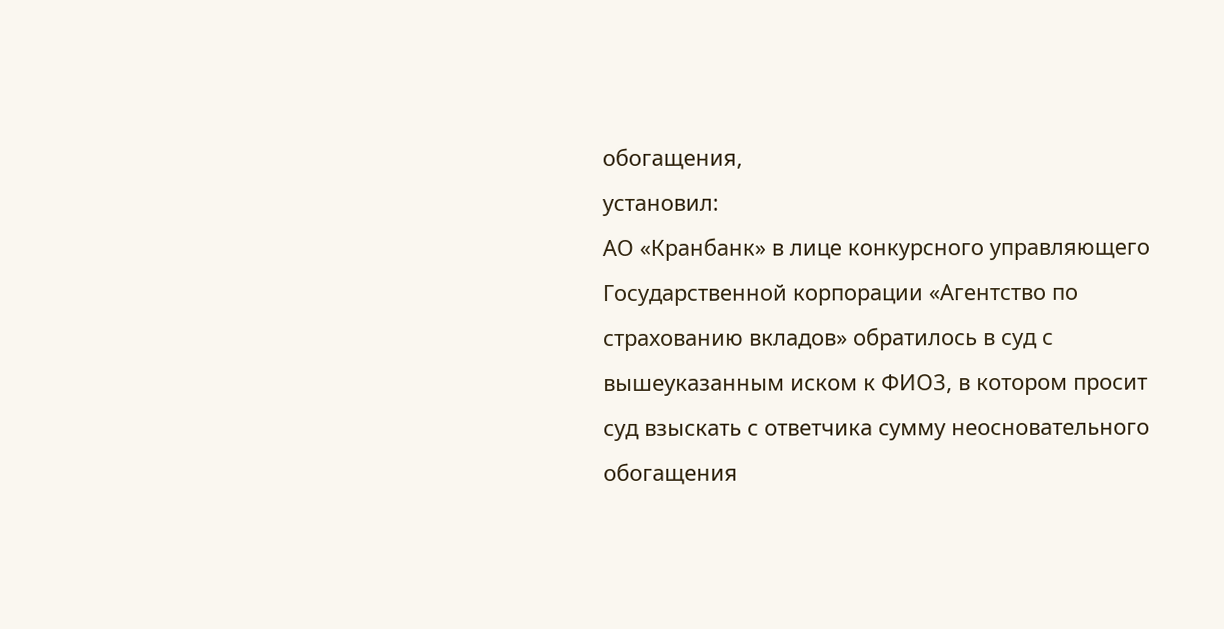обогащения,
установил:
АО «Кранбанк» в лице конкурсного управляющего Государственной корпорации «Агентство по страхованию вкладов» обратилось в суд с вышеуказанным иском к ФИО3, в котором просит суд взыскать с ответчика сумму неосновательного обогащения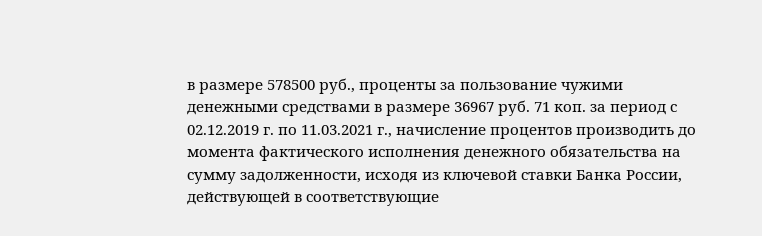в размере 578500 руб., проценты за пользование чужими денежными средствами в размере 36967 руб. 71 коп. за период с 02.12.2019 г. по 11.03.2021 г., начисление процентов производить до момента фактического исполнения денежного обязательства на сумму задолженности, исходя из ключевой ставки Банка России, действующей в соответствующие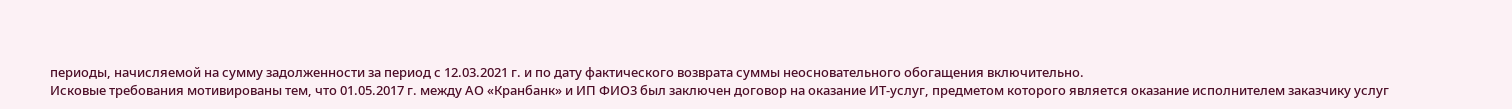периоды, начисляемой на сумму задолженности за период с 12.03.2021 г. и по дату фактического возврата суммы неосновательного обогащения включительно.
Исковые требования мотивированы тем, что 01.05.2017 г. между АО «Кранбанк» и ИП ФИО3 был заключен договор на оказание ИТ-услуг, предметом которого является оказание исполнителем заказчику услуг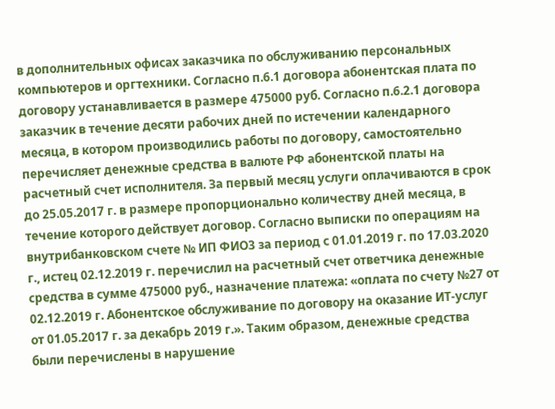в дополнительных офисах заказчика по обслуживанию персональных компьютеров и оргтехники. Согласно п.6.1 договора абонентская плата по договору устанавливается в размере 475000 руб. Согласно п.6.2.1 договора заказчик в течение десяти рабочих дней по истечении календарного месяца, в котором производились работы по договору, самостоятельно перечисляет денежные средства в валюте РФ абонентской платы на расчетный счет исполнителя. За первый месяц услуги оплачиваются в срок до 25.05.2017 г. в размере пропорционально количеству дней месяца, в течение которого действует договор. Согласно выписки по операциям на внутрибанковском счете № ИП ФИО3 за период с 01.01.2019 г. по 17.03.2020 г., истец 02.12.2019 г. перечислил на расчетный счет ответчика денежные средства в сумме 475000 руб., назначение платежа: «оплата по счету №27 от 02.12.2019 г. Абонентское обслуживание по договору на оказание ИТ-услуг от 01.05.2017 г. за декабрь 2019 г.». Таким образом, денежные средства были перечислены в нарушение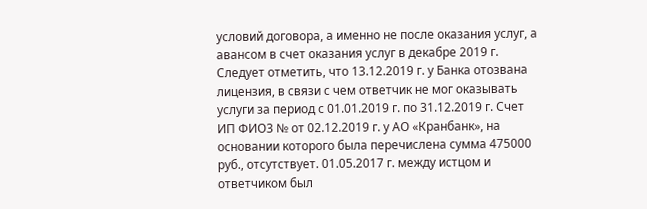условий договора, а именно не после оказания услуг, а авансом в счет оказания услуг в декабре 2019 г. Следует отметить, что 13.12.2019 г. у Банка отозвана лицензия, в связи с чем ответчик не мог оказывать услуги за период с 01.01.2019 г. по 31.12.2019 г. Счет ИП ФИО3 № от 02.12.2019 г. у АО «Кранбанк», на основании которого была перечислена сумма 475000 руб., отсутствует. 01.05.2017 г. между истцом и ответчиком был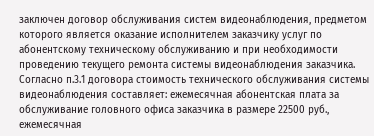заключен договор обслуживания систем видеонаблюдения, предметом которого является оказание исполнителем заказчику услуг по абонентскому техническому обслуживанию и при необходимости проведению текущего ремонта системы видеонаблюдения заказчика. Согласно п.3.1 договора стоимость технического обслуживания системы видеонаблюдения составляет: ежемесячная абонентская плата за обслуживание головного офиса заказчика в размере 22500 руб., ежемесячная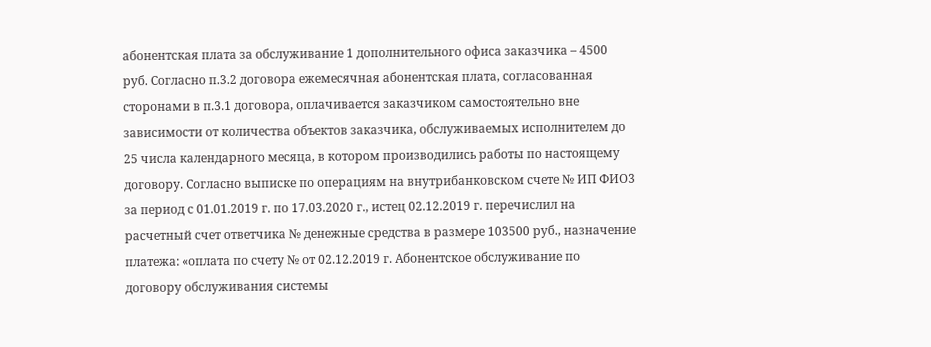абонентская плата за обслуживание 1 дополнительного офиса заказчика – 4500 руб. Согласно п.3.2 договора ежемесячная абонентская плата, согласованная сторонами в п.3.1 договора, оплачивается заказчиком самостоятельно вне зависимости от количества объектов заказчика, обслуживаемых исполнителем до 25 числа календарного месяца, в котором производились работы по настоящему договору. Согласно выписке по операциям на внутрибанковском счете № ИП ФИО3 за период с 01.01.2019 г. по 17.03.2020 г., истец 02.12.2019 г. перечислил на расчетный счет ответчика № денежные средства в размере 103500 руб., назначение платежа: «оплата по счету № от 02.12.2019 г. Абонентское обслуживание по договору обслуживания системы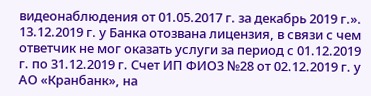видеонаблюдения от 01.05.2017 г. за декабрь 2019 г.». 13.12.2019 г. у Банка отозвана лицензия, в связи с чем ответчик не мог оказать услуги за период с 01.12.2019 г. по 31.12.2019 г. Счет ИП ФИО3 №28 от 02.12.2019 г. у АО «Кранбанк», на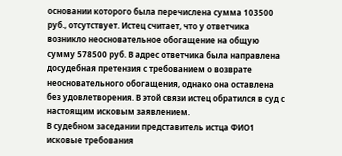основании которого была перечислена сумма 103500 руб., отсутствует. Истец считает, что у ответчика возникло неосновательное обогащение на общую сумму 578500 руб. В адрес ответчика была направлена досудебная претензия с требованием о возврате неосновательного обогащения, однако она оставлена без удовлетворения. В этой связи истец обратился в суд с настоящим исковым заявлением.
В судебном заседании представитель истца ФИО1 исковые требования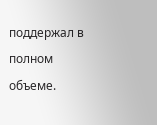поддержал в полном объеме.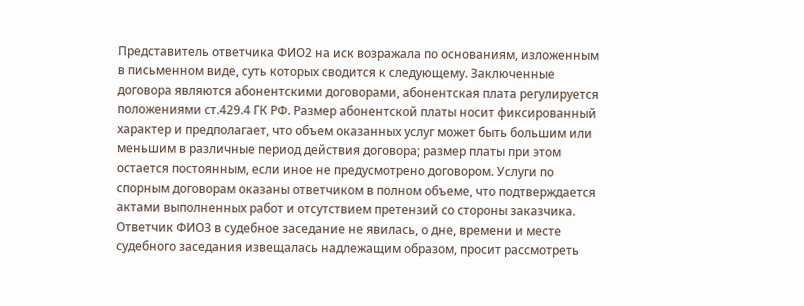Представитель ответчика ФИО2 на иск возражала по основаниям, изложенным в письменном виде, суть которых сводится к следующему. Заключенные договора являются абонентскими договорами, абонентская плата регулируется положениями ст.429.4 ГК РФ. Размер абонентской платы носит фиксированный характер и предполагает, что объем оказанных услуг может быть большим или меньшим в различные период действия договора; размер платы при этом остается постоянным, если иное не предусмотрено договором. Услуги по спорным договорам оказаны ответчиком в полном объеме, что подтверждается актами выполненных работ и отсутствием претензий со стороны заказчика.
Ответчик ФИО3 в судебное заседание не явилась, о дне, времени и месте судебного заседания извещалась надлежащим образом, просит рассмотреть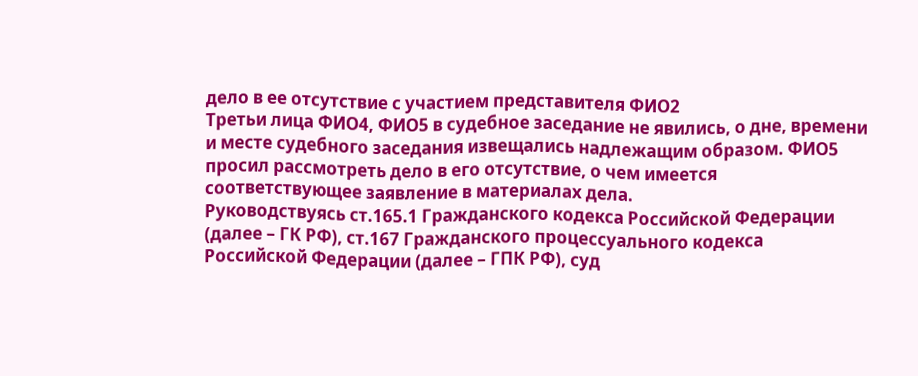дело в ее отсутствие с участием представителя ФИО2
Третьи лица ФИО4, ФИО5 в судебное заседание не явились, о дне, времени и месте судебного заседания извещались надлежащим образом. ФИО5 просил рассмотреть дело в его отсутствие, о чем имеется соответствующее заявление в материалах дела.
Руководствуясь ст.165.1 Гражданского кодекса Российской Федерации (далее – ГК РФ), ст.167 Гражданского процессуального кодекса Российской Федерации (далее – ГПК РФ), суд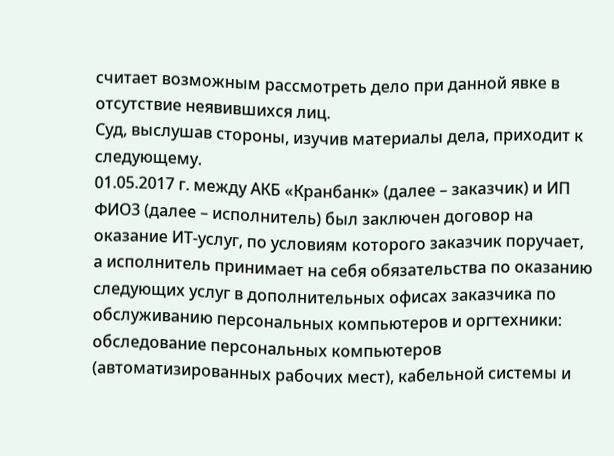считает возможным рассмотреть дело при данной явке в отсутствие неявившихся лиц.
Суд, выслушав стороны, изучив материалы дела, приходит к следующему.
01.05.2017 г. между АКБ «Кранбанк» (далее – заказчик) и ИП ФИО3 (далее – исполнитель) был заключен договор на оказание ИТ-услуг, по условиям которого заказчик поручает, а исполнитель принимает на себя обязательства по оказанию следующих услуг в дополнительных офисах заказчика по обслуживанию персональных компьютеров и оргтехники: обследование персональных компьютеров (автоматизированных рабочих мест), кабельной системы и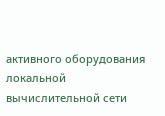активного оборудования локальной вычислительной сети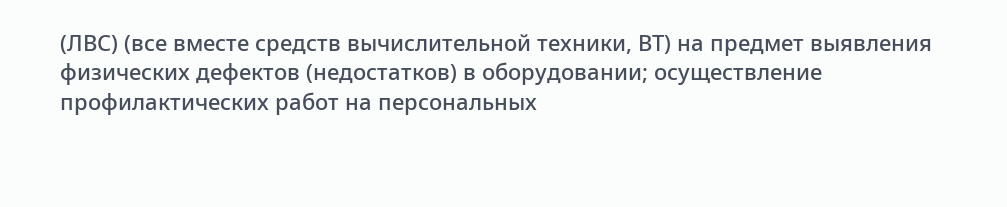(ЛВС) (все вместе средств вычислительной техники, ВТ) на предмет выявления физических дефектов (недостатков) в оборудовании; осуществление профилактических работ на персональных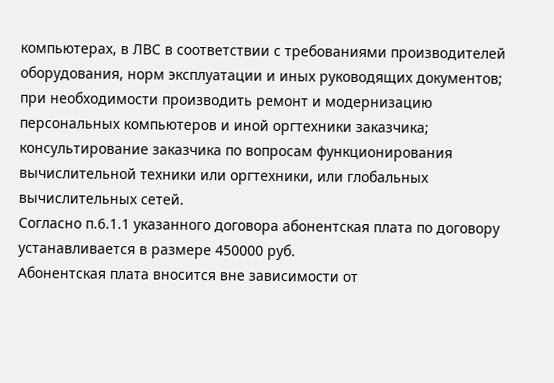компьютерах, в ЛВС в соответствии с требованиями производителей оборудования, норм эксплуатации и иных руководящих документов; при необходимости производить ремонт и модернизацию персональных компьютеров и иной оргтехники заказчика; консультирование заказчика по вопросам функционирования вычислительной техники или оргтехники, или глобальных вычислительных сетей.
Согласно п.6.1.1 указанного договора абонентская плата по договору устанавливается в размере 450000 руб.
Абонентская плата вносится вне зависимости от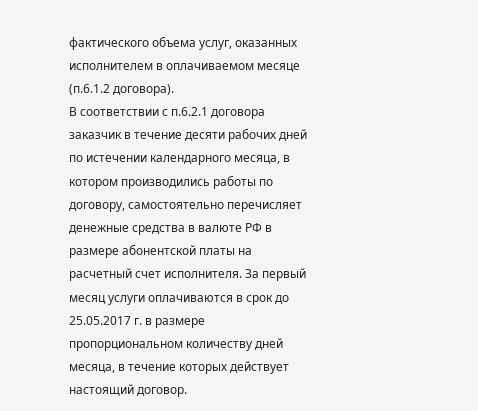фактического объема услуг, оказанных исполнителем в оплачиваемом месяце (п.6.1.2 договора).
В соответствии с п.6.2.1 договора заказчик в течение десяти рабочих дней по истечении календарного месяца, в котором производились работы по договору, самостоятельно перечисляет денежные средства в валюте РФ в размере абонентской платы на расчетный счет исполнителя. За первый месяц услуги оплачиваются в срок до 25.05.2017 г. в размере пропорциональном количеству дней месяца, в течение которых действует настоящий договор.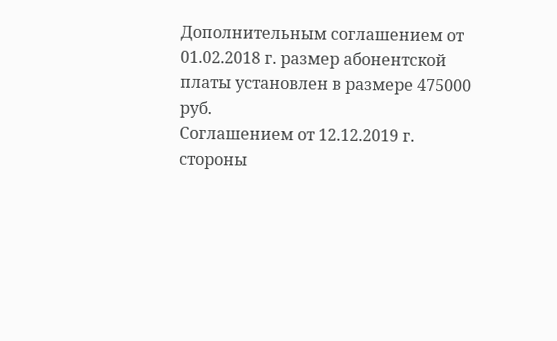Дополнительным соглашением от 01.02.2018 г. размер абонентской платы установлен в размере 475000 руб.
Соглашением от 12.12.2019 г. стороны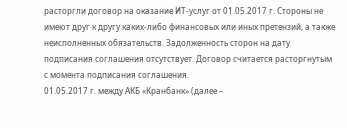расторгли договор на оказание ИТ-услуг от 01.05.2017 г. Стороны не имеют друг к другу каких-либо финансовых или иных претензий, а также неисполненных обязательств. Задолженность сторон на дату подписания соглашения отсутствует. Договор считается расторгнутым с момента подписания соглашения.
01.05.2017 г. между АКБ «Кранбанк» (далее –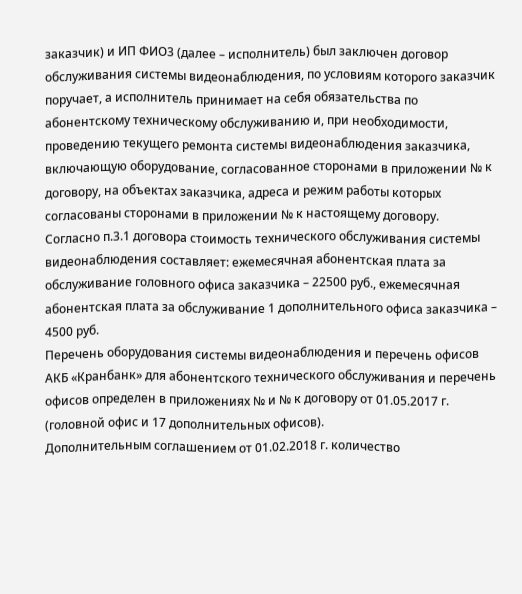заказчик) и ИП ФИО3 (далее – исполнитель) был заключен договор обслуживания системы видеонаблюдения, по условиям которого заказчик поручает, а исполнитель принимает на себя обязательства по абонентскому техническому обслуживанию и, при необходимости, проведению текущего ремонта системы видеонаблюдения заказчика, включающую оборудование, согласованное сторонами в приложении № к договору, на объектах заказчика, адреса и режим работы которых согласованы сторонами в приложении № к настоящему договору.
Согласно п.3.1 договора стоимость технического обслуживания системы видеонаблюдения составляет: ежемесячная абонентская плата за обслуживание головного офиса заказчика – 22500 руб., ежемесячная абонентская плата за обслуживание 1 дополнительного офиса заказчика – 4500 руб.
Перечень оборудования системы видеонаблюдения и перечень офисов АКБ «Кранбанк» для абонентского технического обслуживания и перечень офисов определен в приложениях № и № к договору от 01.05.2017 г. (головной офис и 17 дополнительных офисов).
Дополнительным соглашением от 01.02.2018 г. количество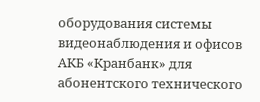оборудования системы видеонаблюдения и офисов АКБ «Кранбанк» для абонентского технического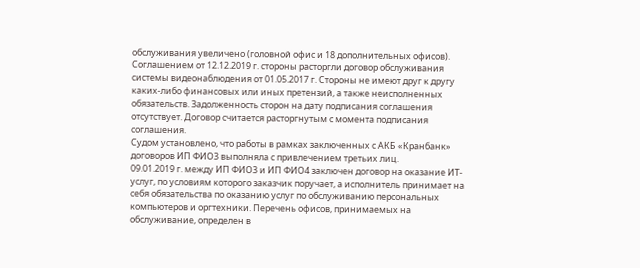обслуживания увеличено (головной офис и 18 дополнительных офисов).
Соглашением от 12.12.2019 г. стороны расторгли договор обслуживания системы видеонаблюдения от 01.05.2017 г. Стороны не имеют друг к другу каких-либо финансовых или иных претензий, а также неисполненных обязательств. Задолженность сторон на дату подписания соглашения отсутствует. Договор считается расторгнутым с момента подписания соглашения.
Судом установлено, что работы в рамках заключенных с АКБ «Кранбанк» договоров ИП ФИО3 выполняла с привлечением третьих лиц.
09.01.2019 г. между ИП ФИО3 и ИП ФИО4 заключен договор на оказание ИТ-услуг, по условиям которого заказчик поручает, а исполнитель принимает на себя обязательства по оказанию услуг по обслуживанию персональных компьютеров и оргтехники. Перечень офисов, принимаемых на обслуживание, определен в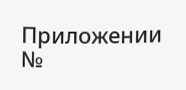Приложении №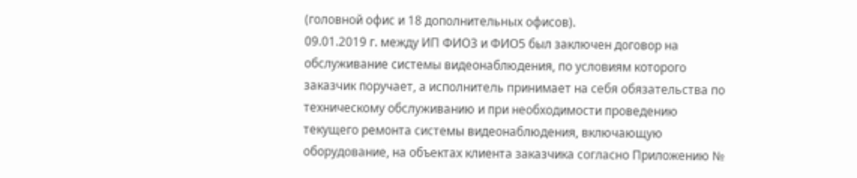(головной офис и 18 дополнительных офисов).
09.01.2019 г. между ИП ФИО3 и ФИО5 был заключен договор на обслуживание системы видеонаблюдения, по условиям которого заказчик поручает, а исполнитель принимает на себя обязательства по техническому обслуживанию и при необходимости проведению текущего ремонта системы видеонаблюдения, включающую оборудование, на объектах клиента заказчика согласно Приложению №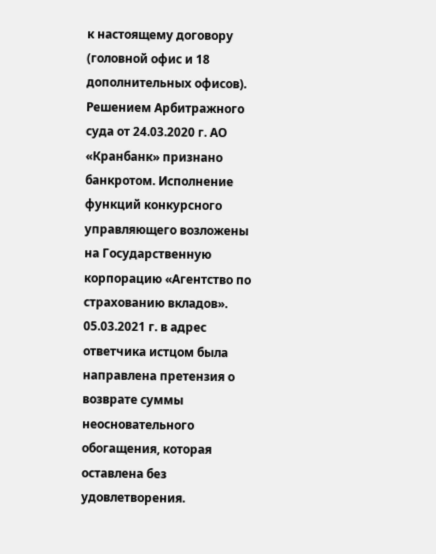к настоящему договору (головной офис и 18 дополнительных офисов).
Решением Арбитражного суда от 24.03.2020 г. АО «Кранбанк» признано банкротом. Исполнение функций конкурсного управляющего возложены на Государственную корпорацию «Агентство по страхованию вкладов».
05.03.2021 г. в адрес ответчика истцом была направлена претензия о возврате суммы неосновательного обогащения, которая оставлена без удовлетворения.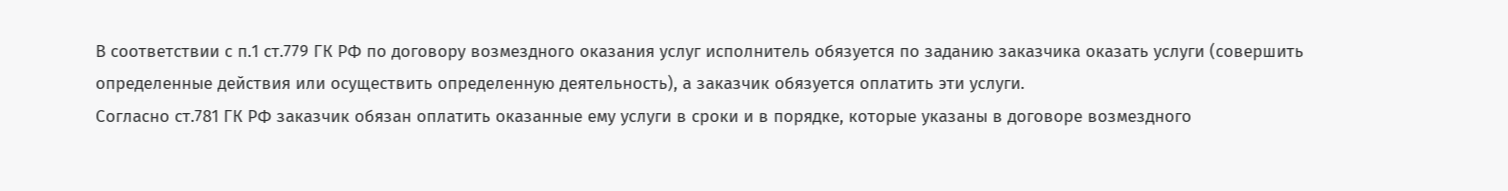В соответствии с п.1 ст.779 ГК РФ по договору возмездного оказания услуг исполнитель обязуется по заданию заказчика оказать услуги (совершить определенные действия или осуществить определенную деятельность), а заказчик обязуется оплатить эти услуги.
Согласно ст.781 ГК РФ заказчик обязан оплатить оказанные ему услуги в сроки и в порядке, которые указаны в договоре возмездного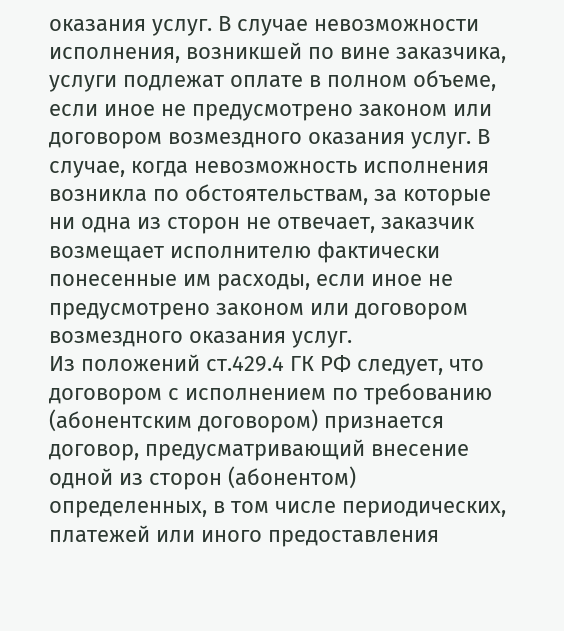оказания услуг. В случае невозможности исполнения, возникшей по вине заказчика, услуги подлежат оплате в полном объеме, если иное не предусмотрено законом или договором возмездного оказания услуг. В случае, когда невозможность исполнения возникла по обстоятельствам, за которые ни одна из сторон не отвечает, заказчик возмещает исполнителю фактически понесенные им расходы, если иное не предусмотрено законом или договором возмездного оказания услуг.
Из положений ст.429.4 ГК РФ следует, что договором с исполнением по требованию (абонентским договором) признается договор, предусматривающий внесение одной из сторон (абонентом) определенных, в том числе периодических, платежей или иного предоставления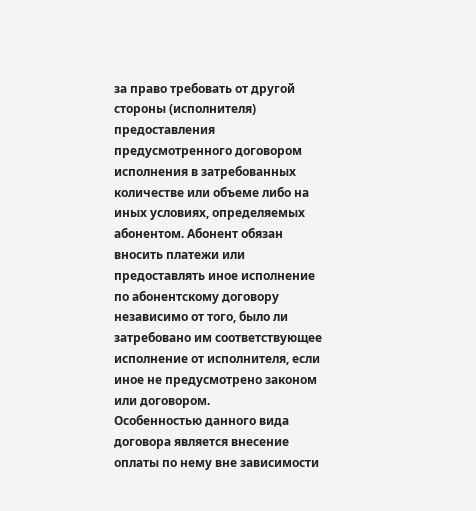за право требовать от другой стороны (исполнителя) предоставления предусмотренного договором исполнения в затребованных количестве или объеме либо на иных условиях, определяемых абонентом. Абонент обязан вносить платежи или предоставлять иное исполнение по абонентскому договору независимо от того, было ли затребовано им соответствующее исполнение от исполнителя, если иное не предусмотрено законом или договором.
Особенностью данного вида договора является внесение оплаты по нему вне зависимости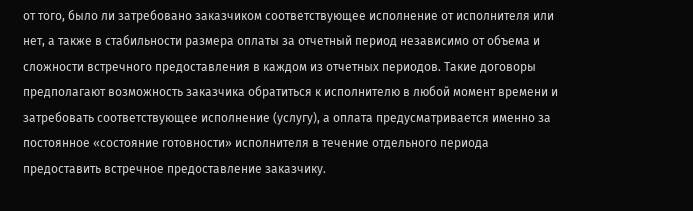от того, было ли затребовано заказчиком соответствующее исполнение от исполнителя или нет, а также в стабильности размера оплаты за отчетный период независимо от объема и сложности встречного предоставления в каждом из отчетных периодов. Такие договоры предполагают возможность заказчика обратиться к исполнителю в любой момент времени и затребовать соответствующее исполнение (услугу), а оплата предусматривается именно за постоянное «состояние готовности» исполнителя в течение отдельного периода предоставить встречное предоставление заказчику.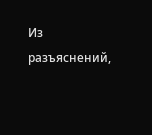Из разъяснений,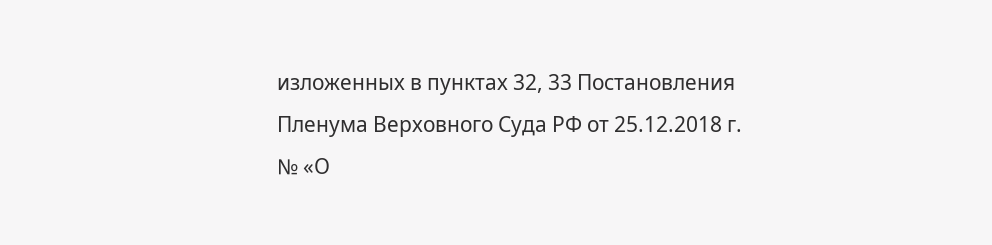изложенных в пунктах 32, 33 Постановления Пленума Верховного Суда РФ от 25.12.2018 г. № «О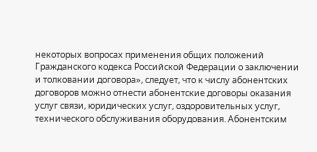некоторых вопросах применения общих положений Гражданского кодекса Российской Федерации о заключении и толковании договора», следует, что к числу абонентских договоров можно отнести абонентские договоры оказания услуг связи, юридических услуг, оздоровительных услуг, технического обслуживания оборудования. Абонентским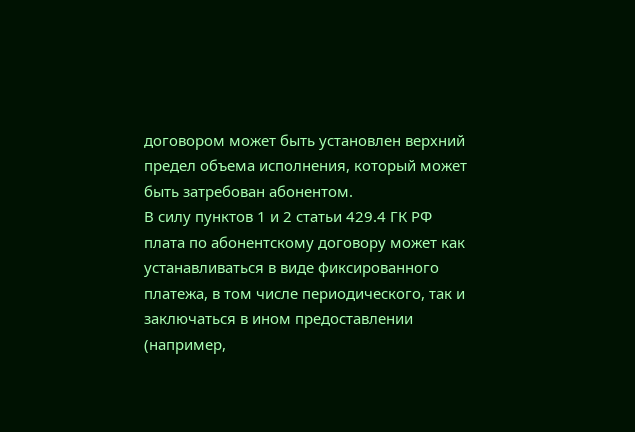договором может быть установлен верхний предел объема исполнения, который может быть затребован абонентом.
В силу пунктов 1 и 2 статьи 429.4 ГК РФ плата по абонентскому договору может как устанавливаться в виде фиксированного платежа, в том числе периодического, так и заключаться в ином предоставлении (например,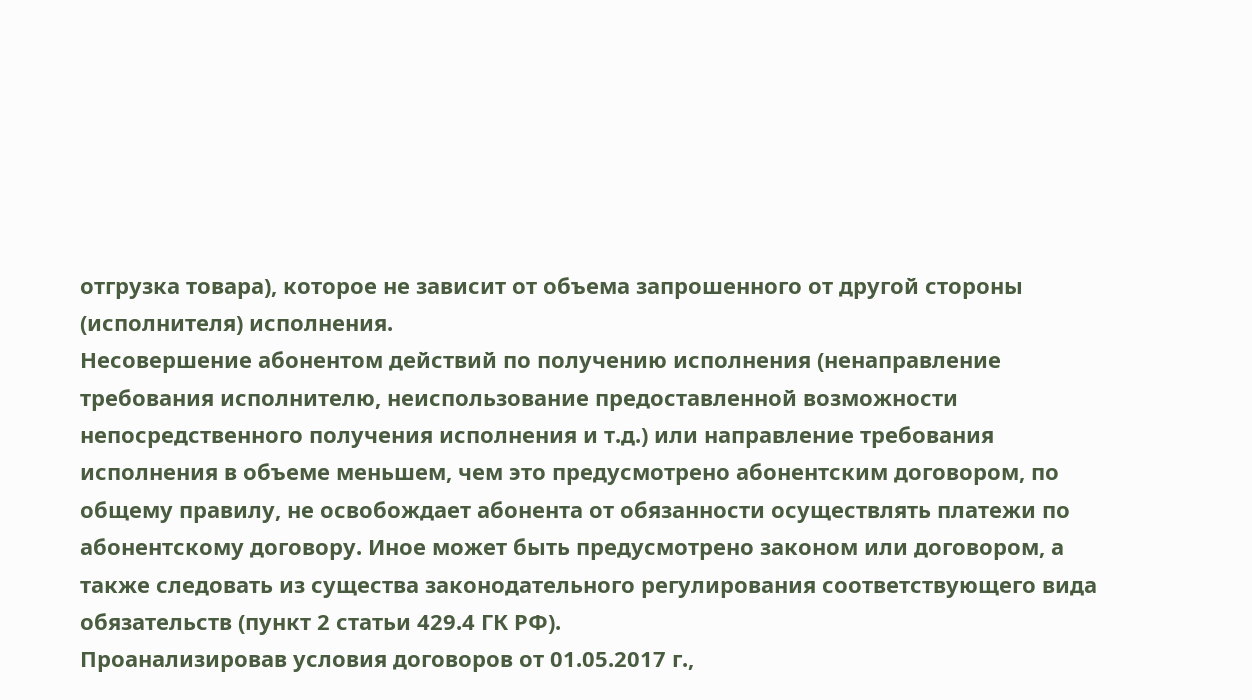отгрузка товара), которое не зависит от объема запрошенного от другой стороны (исполнителя) исполнения.
Несовершение абонентом действий по получению исполнения (ненаправление требования исполнителю, неиспользование предоставленной возможности непосредственного получения исполнения и т.д.) или направление требования исполнения в объеме меньшем, чем это предусмотрено абонентским договором, по общему правилу, не освобождает абонента от обязанности осуществлять платежи по абонентскому договору. Иное может быть предусмотрено законом или договором, а также следовать из существа законодательного регулирования соответствующего вида обязательств (пункт 2 статьи 429.4 ГК РФ).
Проанализировав условия договоров от 01.05.2017 г.,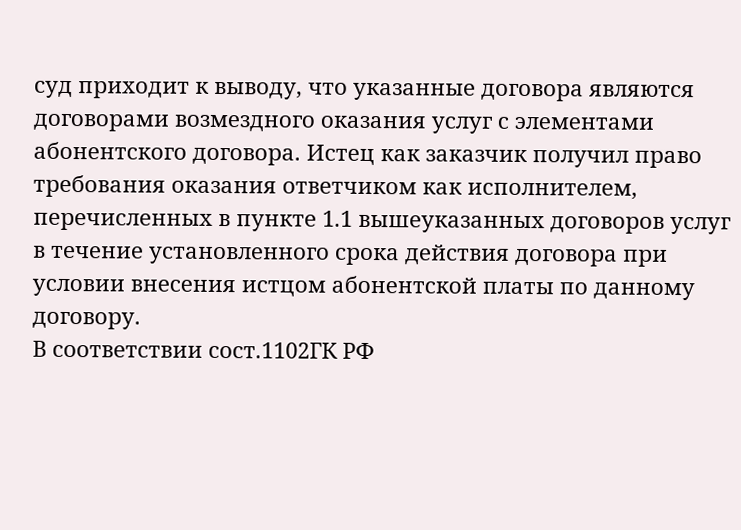суд приходит к выводу, что указанные договора являются договорами возмездного оказания услуг с элементами абонентского договора. Истец как заказчик получил право требования оказания ответчиком как исполнителем, перечисленных в пункте 1.1 вышеуказанных договоров услуг в течение установленного срока действия договора при условии внесения истцом абонентской платы по данному договору.
В соответствии сост.1102ГК РФ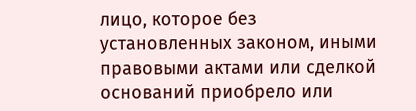лицо, которое без установленных законом, иными правовыми актами или сделкой оснований приобрело или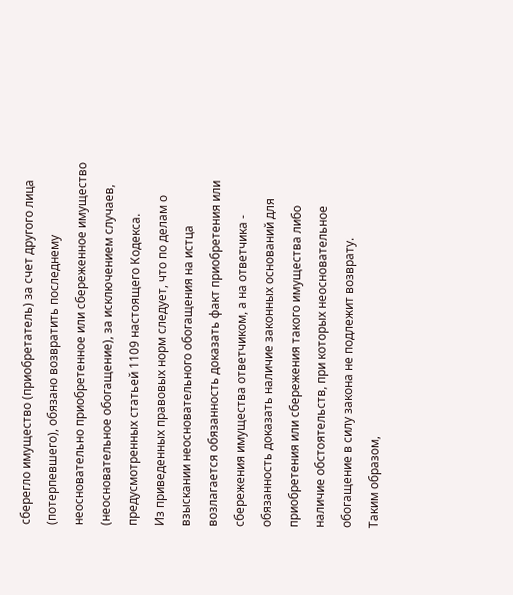сберегло имущество (приобретатель) за счет другого лица (потерпевшего), обязано возвратить последнему неосновательно приобретенное или сбереженное имущество (неосновательное обогащение), за исключением случаев, предусмотренных статьей 1109 настоящего Кодекса.
Из приведенных правовых норм следует, что по делам о взыскании неосновательного обогащения на истца возлагается обязанность доказать факт приобретения или сбережения имущества ответчиком, а на ответчика - обязанность доказать наличие законных оснований для приобретения или сбережения такого имущества либо наличие обстоятельств, при которых неосновательное обогащение в силу закона не подлежит возврату.
Таким образом,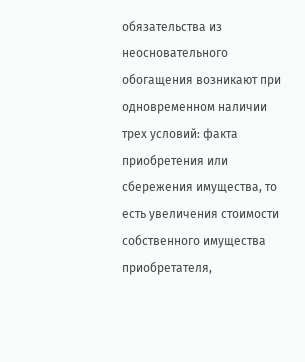обязательства из неосновательного обогащения возникают при одновременном наличии трех условий: факта приобретения или сбережения имущества, то есть увеличения стоимости собственного имущества приобретателя,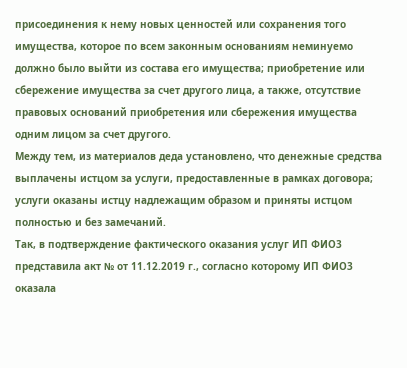присоединения к нему новых ценностей или сохранения того имущества, которое по всем законным основаниям неминуемо должно было выйти из состава его имущества; приобретение или сбережение имущества за счет другого лица, а также, отсутствие правовых оснований приобретения или сбережения имущества одним лицом за счет другого.
Между тем, из материалов деда установлено, что денежные средства выплачены истцом за услуги, предоставленные в рамках договора; услуги оказаны истцу надлежащим образом и приняты истцом полностью и без замечаний.
Так, в подтверждение фактического оказания услуг ИП ФИО3 представила акт № от 11.12.2019 г., согласно которому ИП ФИО3 оказала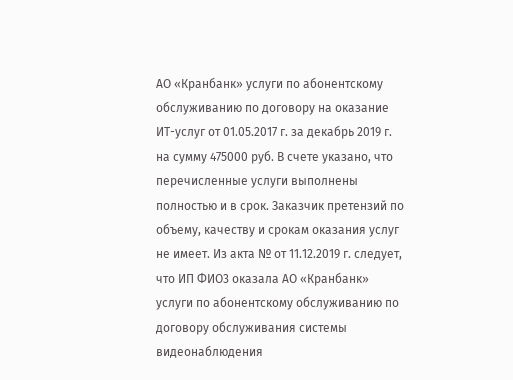АО «Кранбанк» услуги по абонентскому обслуживанию по договору на оказание ИТ-услуг от 01.05.2017 г. за декабрь 2019 г. на сумму 475000 руб. В счете указано, что перечисленные услуги выполнены полностью и в срок. Заказчик претензий по объему, качеству и срокам оказания услуг не имеет. Из акта № от 11.12.2019 г. следует, что ИП ФИО3 оказала АО «Кранбанк» услуги по абонентскому обслуживанию по договору обслуживания системы видеонаблюдения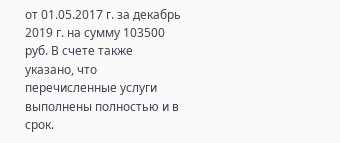от 01.05.2017 г. за декабрь 2019 г. на сумму 103500 руб. В счете также указано, что перечисленные услуги выполнены полностью и в срок.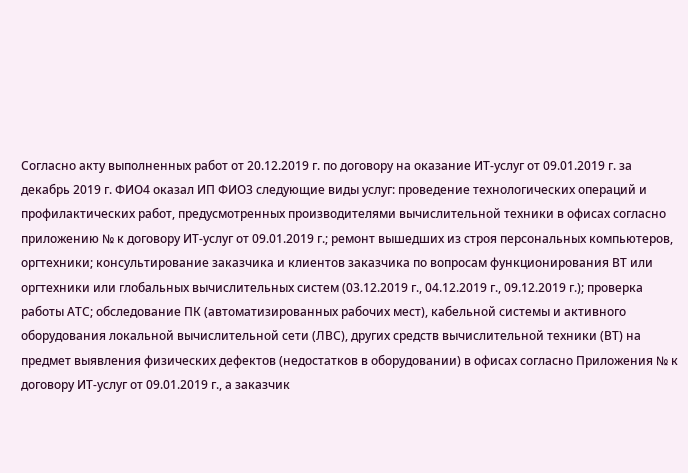Согласно акту выполненных работ от 20.12.2019 г. по договору на оказание ИТ-услуг от 09.01.2019 г. за декабрь 2019 г. ФИО4 оказал ИП ФИО3 следующие виды услуг: проведение технологических операций и профилактических работ, предусмотренных производителями вычислительной техники в офисах согласно приложению № к договору ИТ-услуг от 09.01.2019 г.; ремонт вышедших из строя персональных компьютеров, оргтехники; консультирование заказчика и клиентов заказчика по вопросам функционирования ВТ или оргтехники или глобальных вычислительных систем (03.12.2019 г., 04.12.2019 г., 09.12.2019 г.); проверка работы АТС; обследование ПК (автоматизированных рабочих мест), кабельной системы и активного оборудования локальной вычислительной сети (ЛВС), других средств вычислительной техники (ВТ) на предмет выявления физических дефектов (недостатков в оборудовании) в офисах согласно Приложения № к договору ИТ-услуг от 09.01.2019 г., а заказчик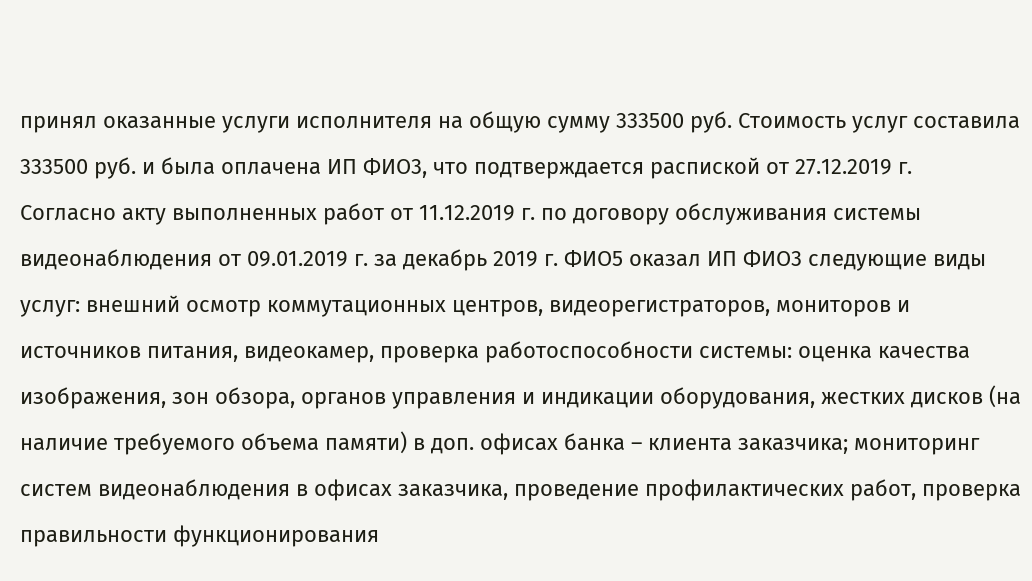принял оказанные услуги исполнителя на общую сумму 333500 руб. Стоимость услуг составила 333500 руб. и была оплачена ИП ФИО3, что подтверждается распиской от 27.12.2019 г.
Согласно акту выполненных работ от 11.12.2019 г. по договору обслуживания системы видеонаблюдения от 09.01.2019 г. за декабрь 2019 г. ФИО5 оказал ИП ФИО3 следующие виды услуг: внешний осмотр коммутационных центров, видеорегистраторов, мониторов и источников питания, видеокамер, проверка работоспособности системы: оценка качества изображения, зон обзора, органов управления и индикации оборудования, жестких дисков (на наличие требуемого объема памяти) в доп. офисах банка – клиента заказчика; мониторинг систем видеонаблюдения в офисах заказчика, проведение профилактических работ, проверка правильности функционирования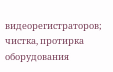видеорегистраторов; чистка, протирка оборудования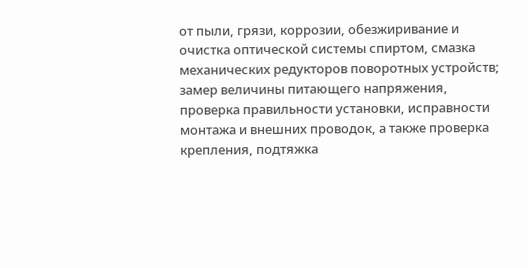от пыли, грязи, коррозии, обезжиривание и очистка оптической системы спиртом, смазка механических редукторов поворотных устройств; замер величины питающего напряжения, проверка правильности установки, исправности монтажа и внешних проводок, а также проверка крепления, подтяжка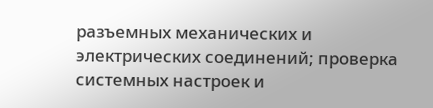разъемных механических и электрических соединений; проверка системных настроек и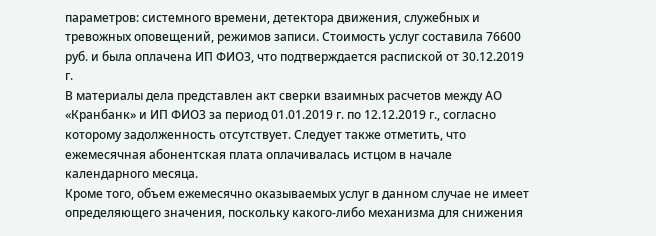параметров: системного времени, детектора движения, служебных и тревожных оповещений, режимов записи. Стоимость услуг составила 76600 руб. и была оплачена ИП ФИО3, что подтверждается распиской от 30.12.2019 г.
В материалы дела представлен акт сверки взаимных расчетов между АО «Кранбанк» и ИП ФИО3 за период 01.01.2019 г. по 12.12.2019 г., согласно которому задолженность отсутствует. Следует также отметить, что ежемесячная абонентская плата оплачивалась истцом в начале календарного месяца.
Кроме того, объем ежемесячно оказываемых услуг в данном случае не имеет определяющего значения, поскольку какого-либо механизма для снижения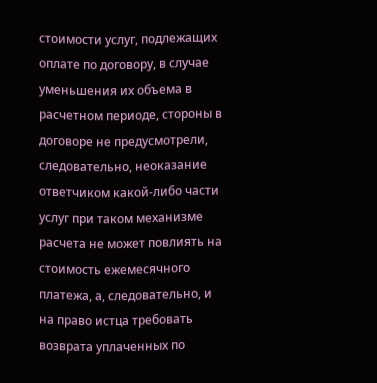стоимости услуг, подлежащих оплате по договору, в случае уменьшения их объема в расчетном периоде, стороны в договоре не предусмотрели, следовательно, неоказание ответчиком какой-либо части услуг при таком механизме расчета не может повлиять на стоимость ежемесячного платежа, а, следовательно, и на право истца требовать возврата уплаченных по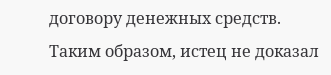договору денежных средств.
Таким образом, истец не доказал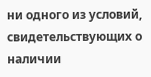ни одного из условий, свидетельствующих о наличии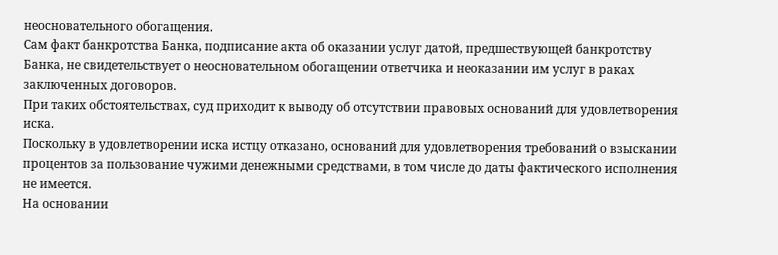неосновательного обогащения.
Сам факт банкротства Банка, подписание акта об оказании услуг датой, предшествующей банкротству Банка, не свидетельствует о неосновательном обогащении ответчика и неоказании им услуг в раках заключенных договоров.
При таких обстоятельствах, суд приходит к выводу об отсутствии правовых оснований для удовлетворения иска.
Поскольку в удовлетворении иска истцу отказано, оснований для удовлетворения требований о взыскании процентов за пользование чужими денежными средствами, в том числе до даты фактического исполнения не имеется.
На основании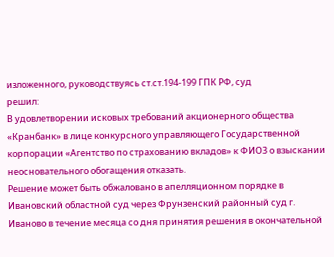изложенного, руководствуясь ст.ст.194-199 ГПК РФ, суд
решил:
В удовлетворении исковых требований акционерного общества «Кранбанк» в лице конкурсного управляющего Государственной корпорации «Агентство по страхованию вкладов» к ФИО3 о взыскании неосновательного обогащения отказать.
Решение может быть обжаловано в апелляционном порядке в Ивановский областной суд через Фрунзенский районный суд г. Иваново в течение месяца со дня принятия решения в окончательной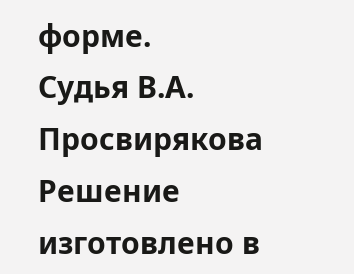форме.
Судья В.А. Просвирякова
Решение изготовлено в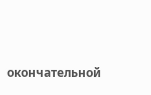окончательной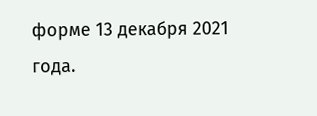форме 13 декабря 2021 года.